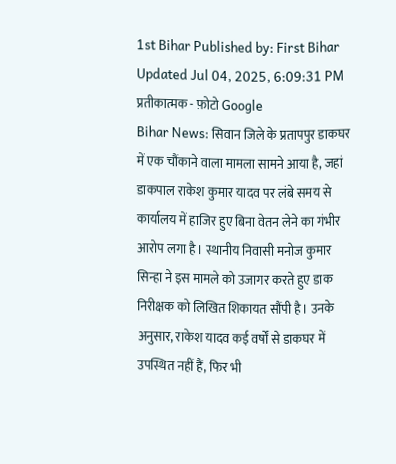1st Bihar Published by: First Bihar Updated Jul 04, 2025, 6:09:31 PM
प्रतीकात्मक - फ़ोटो Google
Bihar News: सिवान जिले के प्रतापपुर डाकघर में एक चौंकाने वाला मामला सामने आया है, जहां डाकपाल राकेश कुमार यादव पर लंबे समय से कार्यालय में हाजिर हुए बिना वेतन लेने का गंभीर आरोप लगा है। स्थानीय निवासी मनोज कुमार सिन्हा ने इस मामले को उजागर करते हुए डाक निरीक्षक को लिखित शिकायत सौंपी है। उनके अनुसार, राकेश यादव कई वर्षों से डाकघर में उपस्थित नहीं हैं, फिर भी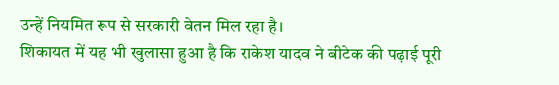उन्हें नियमित रूप से सरकारी वेतन मिल रहा है।
शिकायत में यह भी खुलासा हुआ है कि राकेश यादव ने बीटेक की पढ़ाई पूरी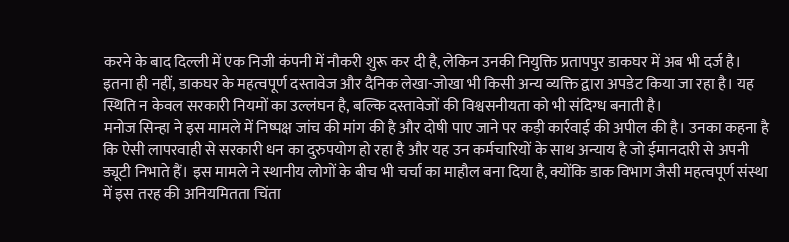करने के बाद दिल्ली में एक निजी कंपनी में नौकरी शुरू कर दी है, लेकिन उनकी नियुक्ति प्रतापपुर डाकघर में अब भी दर्ज है। इतना ही नहीं, डाकघर के महत्वपूर्ण दस्तावेज और दैनिक लेखा-जोखा भी किसी अन्य व्यक्ति द्वारा अपडेट किया जा रहा है। यह स्थिति न केवल सरकारी नियमों का उल्लंघन है, बल्कि दस्तावेजों की विश्वसनीयता को भी संदिग्ध बनाती है।
मनोज सिन्हा ने इस मामले में निष्पक्ष जांच की मांग की है और दोषी पाए जाने पर कड़ी कार्रवाई की अपील की है। उनका कहना है कि ऐसी लापरवाही से सरकारी धन का दुरुपयोग हो रहा है और यह उन कर्मचारियों के साथ अन्याय है जो ईमानदारी से अपनी ड्यूटी निभाते हैं। इस मामले ने स्थानीय लोगों के बीच भी चर्चा का माहौल बना दिया है, क्योंकि डाक विभाग जैसी महत्वपूर्ण संस्था में इस तरह की अनियमितता चिंता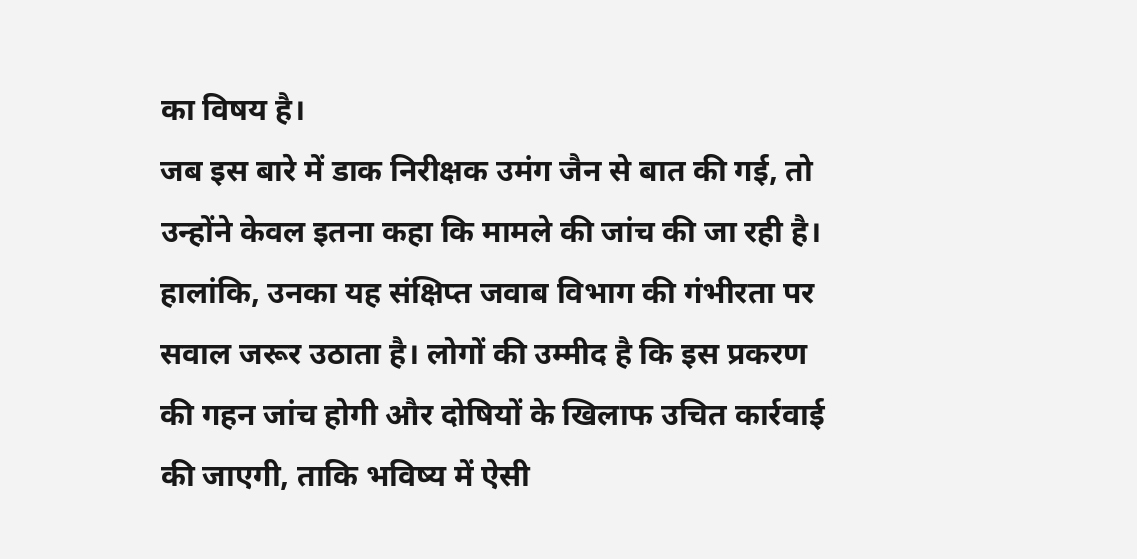का विषय है।
जब इस बारे में डाक निरीक्षक उमंग जैन से बात की गई, तो उन्होंने केवल इतना कहा कि मामले की जांच की जा रही है। हालांकि, उनका यह संक्षिप्त जवाब विभाग की गंभीरता पर सवाल जरूर उठाता है। लोगों की उम्मीद है कि इस प्रकरण की गहन जांच होगी और दोषियों के खिलाफ उचित कार्रवाई की जाएगी, ताकि भविष्य में ऐसी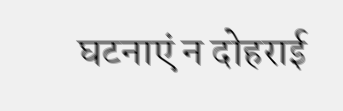घटनाएं न दोहराई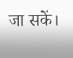जा सकें।